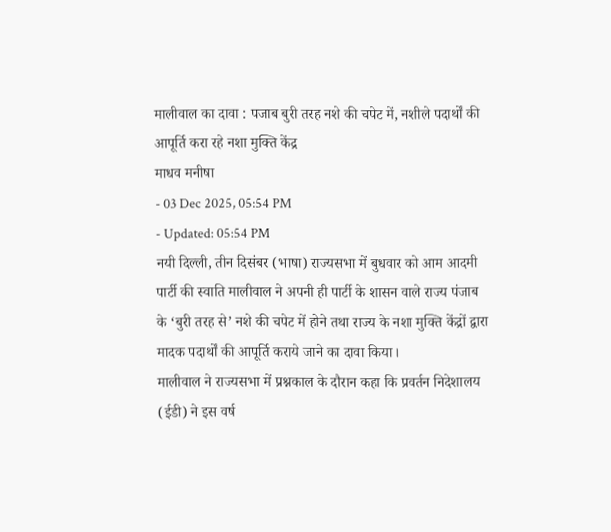मालीवाल का दावा : पजाब बुरी तरह नशे की चपेट में, नशीले पदार्थों की आपूर्ति करा रहे नशा मुक्ति केंद्र
माधव मनीषा
- 03 Dec 2025, 05:54 PM
- Updated: 05:54 PM
नयी दिल्ली, तीन दिसंबर (भाषा) राज्यसभा में बुधवार को आम आदमी पार्टी की स्वाति मालीवाल ने अपनी ही पार्टी के शासन वाले राज्य पंजाब के ‘बुरी तरह से’ नशे की चपेट में होने तथा राज्य के नशा मुक्ति केंद्रों द्वारा मादक पदार्थों की आपूर्ति कराये जाने का दावा किया।
मालीवाल ने राज्यसभा में प्रश्नकाल के दौरान कहा कि प्रवर्तन निदेशालय (ईडी) ने इस वर्ष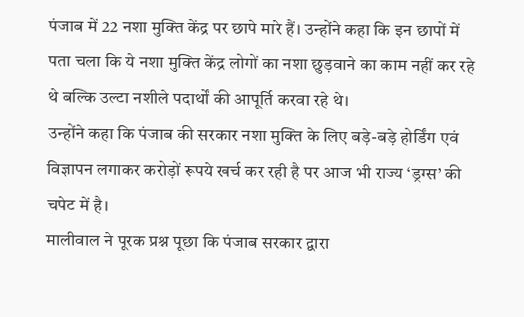पंजाब में 22 नशा मुक्ति केंद्र पर छापे मारे हैं। उन्होंने कहा कि इन छापों में पता चला कि ये नशा मुक्ति केंद्र लोगों का नशा छुड़वाने का काम नहीं कर रहे थे बल्कि उल्टा नशीले पदार्थों की आपूर्ति करवा रहे थे।
उन्होंने कहा कि पंजाब की सरकार नशा मुक्ति के लिए बड़े-बड़े होर्डिंग एवं विज्ञापन लगाकर करोड़ों रूपये खर्च कर रही है पर आज भी राज्य ‘ड्रग्स’ की चपेट में है।
मालीवाल ने पूरक प्रश्न पूछा कि पंजाब सरकार द्वारा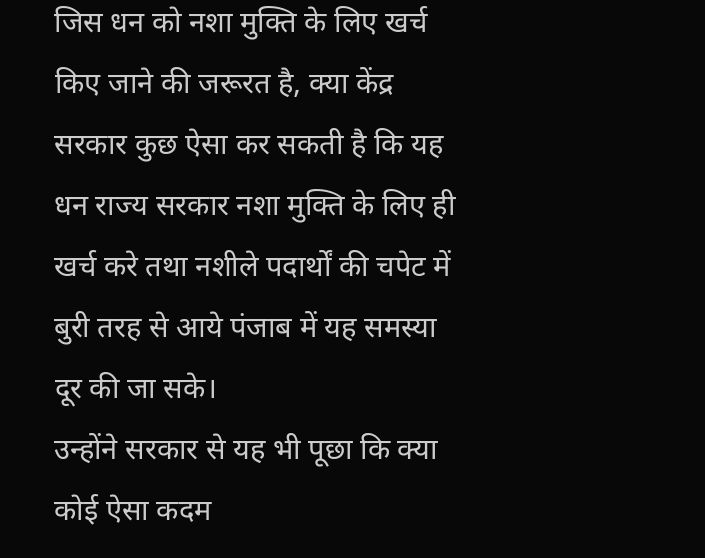जिस धन को नशा मुक्ति के लिए खर्च किए जाने की जरूरत है, क्या केंद्र सरकार कुछ ऐसा कर सकती है कि यह धन राज्य सरकार नशा मुक्ति के लिए ही खर्च करे तथा नशीले पदार्थों की चपेट में बुरी तरह से आये पंजाब में यह समस्या दूर की जा सके।
उन्होंने सरकार से यह भी पूछा कि क्या कोई ऐसा कदम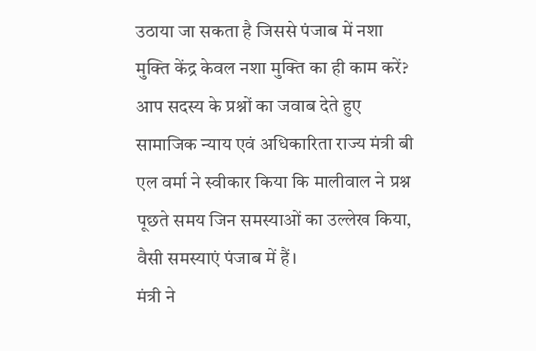उठाया जा सकता है जिससे पंजाब में नशा मुक्ति केंद्र केवल नशा मुक्ति का ही काम करें?
आप सदस्य के प्रश्नों का जवाब देते हुए सामाजिक न्याय एवं अधिकारिता राज्य मंत्री बी एल वर्मा ने स्वीकार किया कि मालीवाल ने प्रश्न पूछते समय जिन समस्याओं का उल्लेख किया, वैसी समस्याएं पंजाब में हैं।
मंत्री ने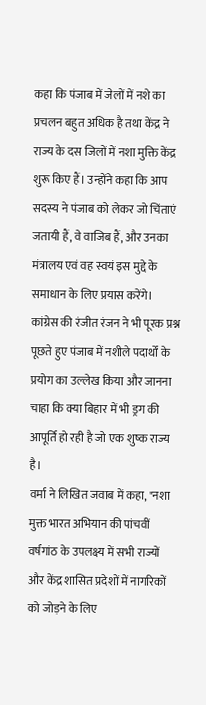कहा कि पंजाब में जेलों में नशे का प्रचलन बहुत अधिक है तथा केंद्र ने राज्य के दस जिलों में नशा मुक्ति केंद्र शुरू किए हैं। उन्होंने कहा कि आप सदस्य ने पंजाब को लेकर जो चिंताएं जतायी हैं, वे वाजिब हैं, और उनका मंत्रालय एवं वह स्वयं इस मुद्दे के समाधान के लिए प्रयास करेंगे।
कांग्रेस की रंजीत रंजन ने भी पूरक प्रश्न पूछते हुए पंजाब में नशीले पदार्थों के प्रयोग का उल्लेख किया और जानना चाहा कि क्या बिहार में भी ड्रग की आपूर्ति हो रही है जो एक शुष्क राज्य है।
वर्मा ने लिखित जवाब में कहा, "नशा मुक्त भारत अभियान की पांचवीं वर्षगांठ के उपलक्ष्य में सभी राज्यों और केंद्र शासित प्रदेशों में नागरिकों को जोड़ने के लिए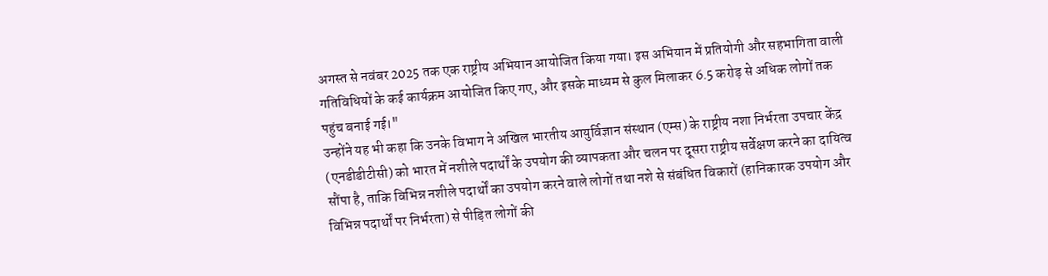अगस्त से नवंबर 2025 तक एक राष्ट्रीय अभियान आयोजित किया गया। इस अभियान में प्रतियोगी और सहभागिता वाली गतिविधियों के कई कार्यक्रम आयोजित किए गए, और इसके माध्यम से कुल मिलाकर 6.5 करोड़ से अधिक लोगों तक पहुंच बनाई गई।"
उन्होंने यह भी कहा कि उनके विभाग ने अखिल भारतीय आयुर्विज्ञान संस्थान (एम्स) के राष्ट्रीय नशा निर्भरता उपचार केंद्र (एनडीडीटीसी) को भारत में नशीले पदार्थों के उपयोग की व्यापकता और चलन पर दूसरा राष्ट्रीय सर्वेक्षण करने का दायित्व सौंपा है, ताकि विभिन्न नशीले पदार्थों का उपयोग करने वाले लोगों तथा नशे से संबंधित विकारों (हानिकारक उपयोग और विभिन्न पदार्थों पर निर्भरता) से पीड़ित लोगों की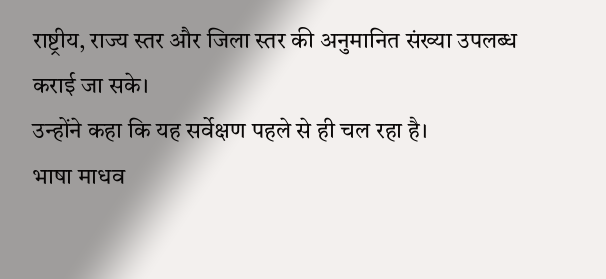राष्ट्रीय, राज्य स्तर और जिला स्तर की अनुमानित संख्या उपलब्ध कराई जा सके।
उन्होंने कहा कि यह सर्वेक्षण पहले से ही चल रहा है।
भाषा माधव